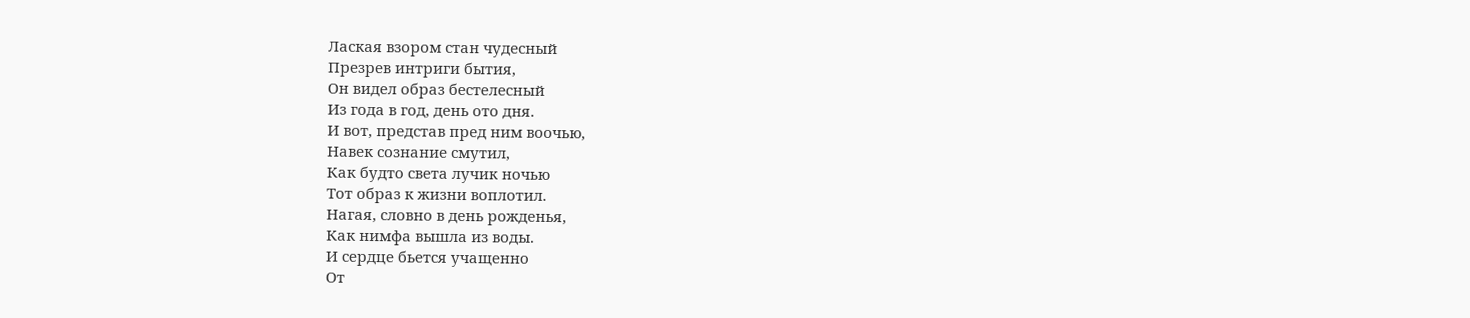Лаская взором стан чудесный
Презрев интриги бытия,
Он видел образ бестелесный
Из года в год, день ото дня.
И вот, представ пред ним воочью,
Навек сознание смутил,
Как будто света лучик ночью
Тот образ к жизни воплотил.
Нагая, словно в день рожденья,
Как нимфа вышла из воды.
И сердце бьется учащенно
От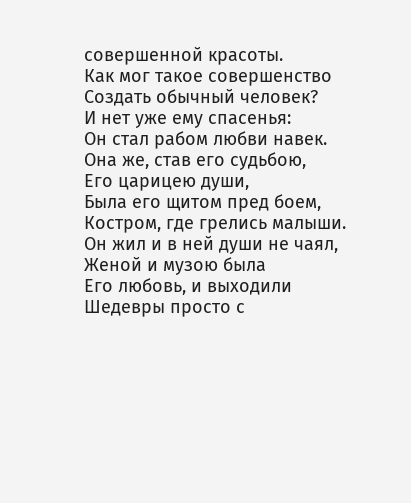совершенной красоты.
Как мог такое совершенство
Создать обычный человек?
И нет уже ему спасенья:
Он стал рабом любви навек.
Она же, став его судьбою,
Его царицею души,
Была его щитом пред боем,
Костром, где грелись малыши.
Он жил и в ней души не чаял,
Женой и музою была
Его любовь, и выходили
Шедевры просто с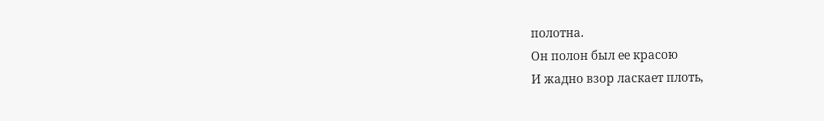полотна.
Он полон был ее красою
И жадно взор ласкает плоть,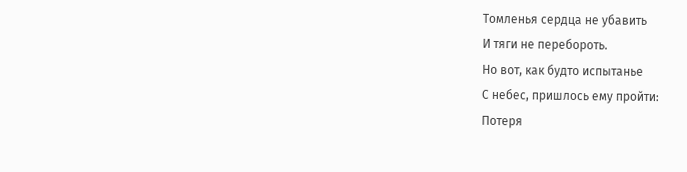Томленья сердца не убавить
И тяги не перебороть.
Но вот, как будто испытанье
С небес, пришлось ему пройти:
Потеря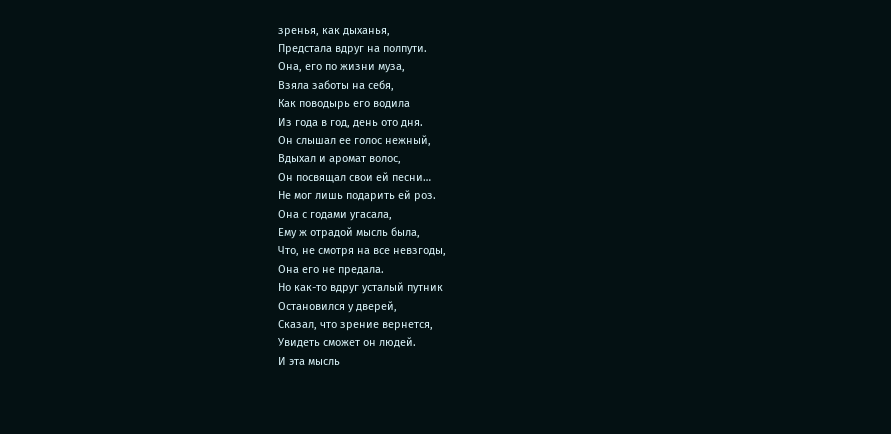зренья, как дыханья,
Предстала вдруг на полпути.
Она, его по жизни муза,
Взяла заботы на себя,
Как поводырь его водила
Из года в год, день ото дня.
Он слышал ее голос нежный,
Вдыхал и аромат волос,
Он посвящал свои ей песни…
Не мог лишь подарить ей роз.
Она с годами угасала,
Ему ж отрадой мысль была,
Что, не смотря на все невзгоды,
Она его не предала.
Но как-то вдруг усталый путник
Остановился у дверей,
Сказал, что зрение вернется,
Увидеть сможет он людей.
И эта мысль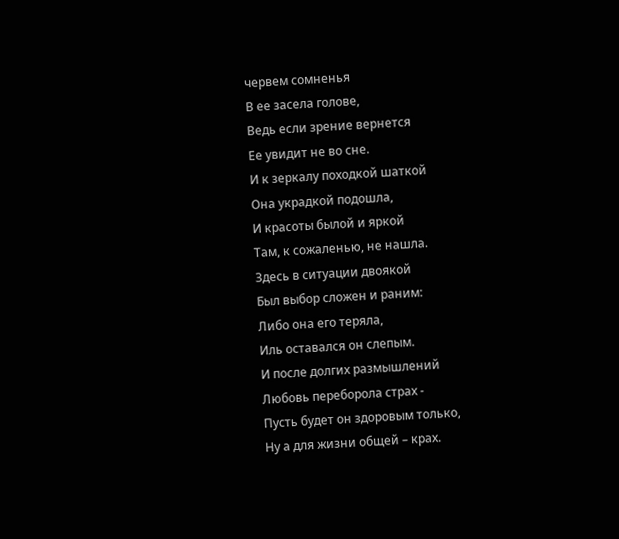червем сомненья
В ее засела голове,
Ведь если зрение вернется
Ее увидит не во сне.
И к зеркалу походкой шаткой
Она украдкой подошла,
И красоты былой и яркой
Там, к сожаленью, не нашла.
Здесь в ситуации двоякой
Был выбор сложен и раним:
Либо она его теряла,
Иль оставался он слепым.
И после долгих размышлений
Любовь переборола страх -
Пусть будет он здоровым только,
Ну а для жизни общей – крах.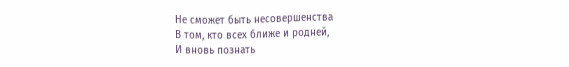Не сможет быть несовершенства
В том, кто всех ближе и родней,
И вновь познать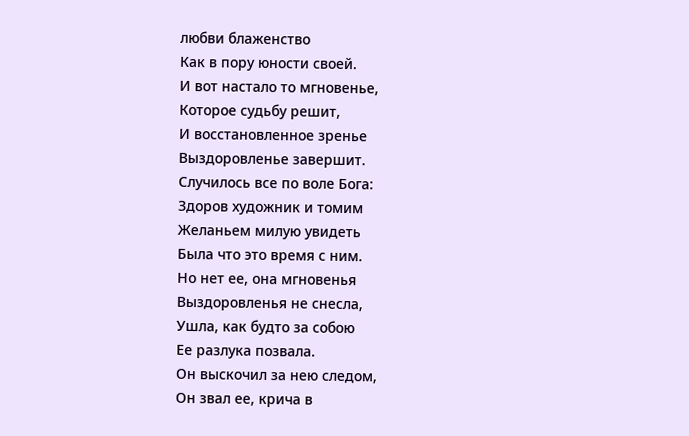любви блаженство
Как в пору юности своей.
И вот настало то мгновенье,
Которое судьбу решит,
И восстановленное зренье
Выздоровленье завершит.
Случилось все по воле Бога:
Здоров художник и томим
Желаньем милую увидеть
Была что это время с ним.
Но нет ее, она мгновенья
Выздоровленья не снесла,
Ушла, как будто за собою
Ее разлука позвала.
Он выскочил за нею следом,
Он звал ее, крича в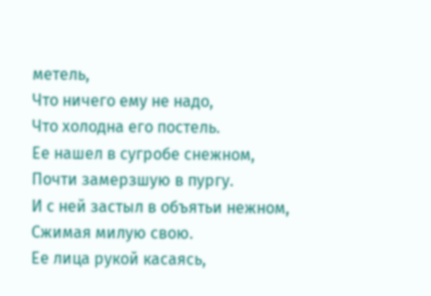метель,
Что ничего ему не надо,
Что холодна его постель.
Ее нашел в сугробе снежном,
Почти замерзшую в пургу.
И с ней застыл в объятьи нежном,
Сжимая милую свою.
Ее лица рукой касаясь,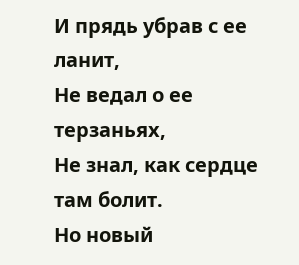И прядь убрав с ее ланит,
Не ведал о ее терзаньях,
Не знал, как сердце там болит.
Но новый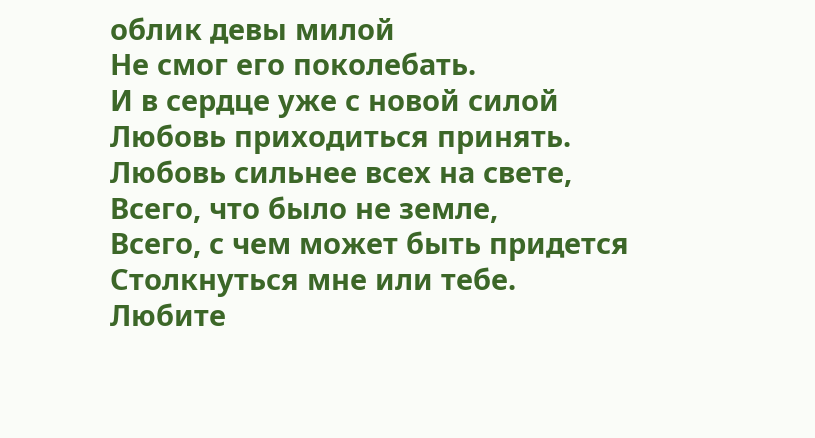облик девы милой
Не смог его поколебать.
И в сердце уже с новой силой
Любовь приходиться принять.
Любовь сильнее всех на свете,
Всего, что было не земле,
Всего, с чем может быть придется
Столкнуться мне или тебе.
Любите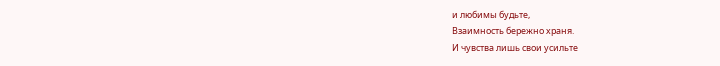и любимы будьте,
Взаимность бережно храня.
И чувства лишь свои усильте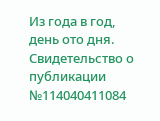Из года в год, день ото дня.
Свидетельство о публикации №114040411084